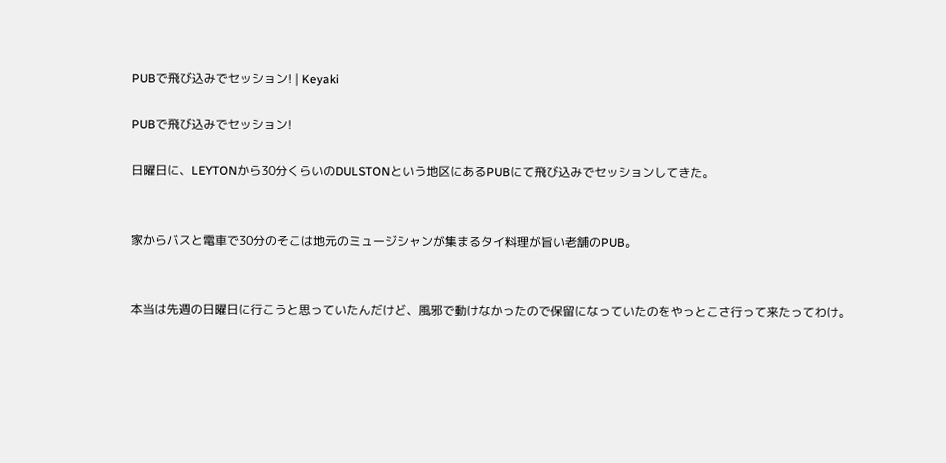PUBで飛び込みでセッション! | Keyaki

PUBで飛び込みでセッション!

日曜日に、LEYTONから30分くらいのDULSTONという地区にあるPUBにて飛び込みでセッションしてきた。


家からバスと電車で30分のそこは地元のミュージシャンが集まるタイ料理が旨い老舗のPUB。


本当は先週の日曜日に行こうと思っていたんだけど、風邪で動けなかったので保留になっていたのをやっとこさ行って来たってわけ。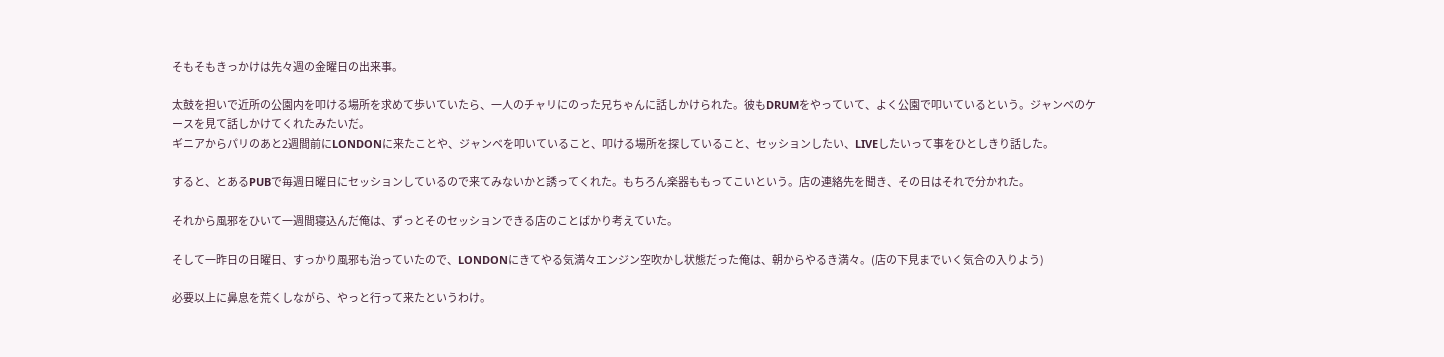そもそもきっかけは先々週の金曜日の出来事。

太鼓を担いで近所の公園内を叩ける場所を求めて歩いていたら、一人のチャリにのった兄ちゃんに話しかけられた。彼もDRUMをやっていて、よく公園で叩いているという。ジャンベのケースを見て話しかけてくれたみたいだ。
ギニアからパリのあと2週間前にLONDONに来たことや、ジャンベを叩いていること、叩ける場所を探していること、セッションしたい、LIVEしたいって事をひとしきり話した。

すると、とあるPUBで毎週日曜日にセッションしているので来てみないかと誘ってくれた。もちろん楽器ももってこいという。店の連絡先を聞き、その日はそれで分かれた。

それから風邪をひいて一週間寝込んだ俺は、ずっとそのセッションできる店のことばかり考えていた。

そして一昨日の日曜日、すっかり風邪も治っていたので、LONDONにきてやる気満々エンジン空吹かし状態だった俺は、朝からやるき満々。(店の下見までいく気合の入りよう)

必要以上に鼻息を荒くしながら、やっと行って来たというわけ。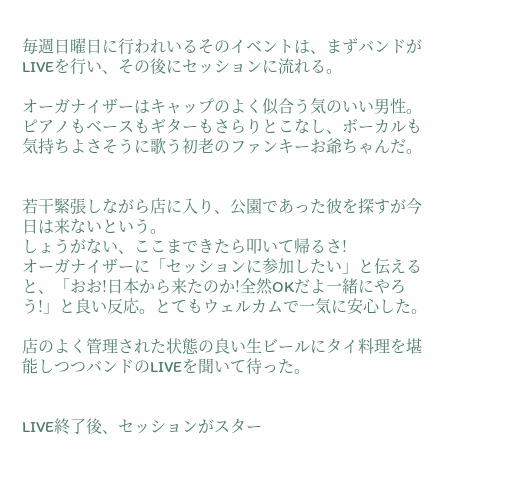毎週日曜日に行われいるそのイベントは、まずバンドがLIVEを行い、その後にセッションに流れる。

オーガナイザーはキャップのよく似合う気のいい男性。
ピアノもベースもギターもさらりとこなし、ボーカルも気持ちよさそうに歌う初老のファンキーお爺ちゃんだ。


若干緊張しながら店に入り、公園であった彼を探すが今日は来ないという。
しょうがない、ここまできたら叩いて帰るさ!
オーガナイザーに「セッションに参加したい」と伝えると、「おお!日本から来たのか!全然OKだよ一緒にやろう!」と良い反応。とてもウェルカムで一気に安心した。

店のよく管理された状態の良い生ビールにタイ料理を堪能しつつバンドのLIVEを聞いて待った。


LIVE終了後、セッションがスター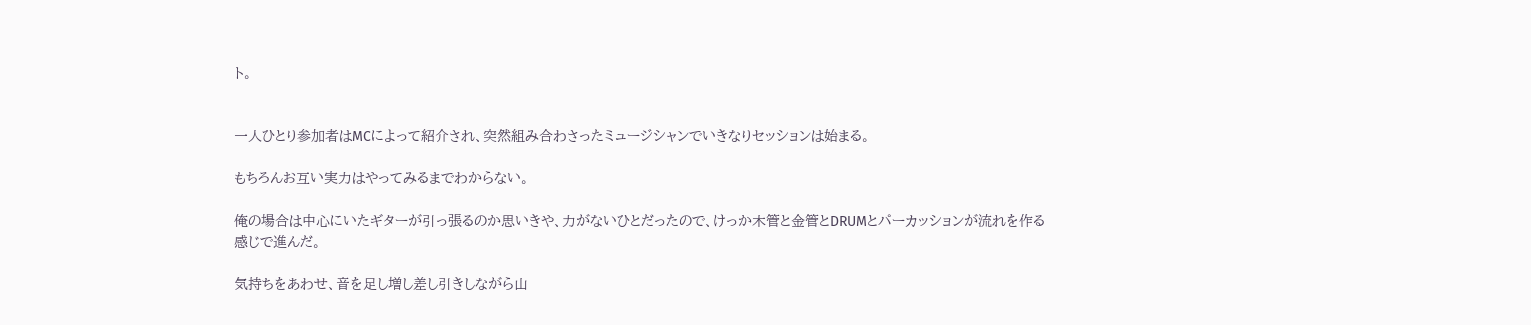ト。


一人ひとり参加者はMCによって紹介され、突然組み合わさったミュージシャンでいきなりセッションは始まる。

もちろんお互い実力はやってみるまでわからない。

俺の場合は中心にいたギターが引っ張るのか思いきや、力がないひとだったので、けっか木管と金管とDRUMとパーカッションが流れを作る感じで進んだ。

気持ちをあわせ、音を足し増し差し引きしながら山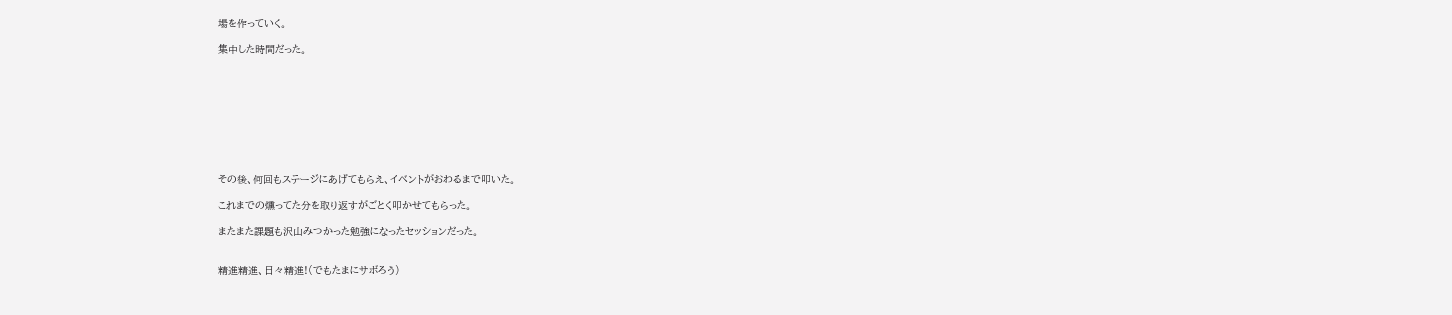場を作っていく。

集中した時間だった。









その後、何回もステージにあげてもらえ、イベントがおわるまで叩いた。

これまでの燻ってた分を取り返すがごとく叩かせてもらった。

またまた課題も沢山みつかった勉強になったセッションだった。


精進精進、日々精進!(でもたまにサボろう)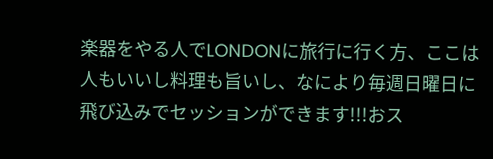楽器をやる人でLONDONに旅行に行く方、ここは人もいいし料理も旨いし、なにより毎週日曜日に飛び込みでセッションができます!!!おス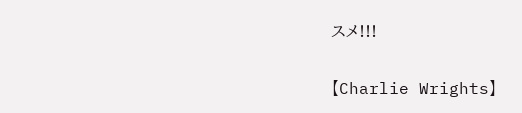スメ!!!


【Charlie Wrights】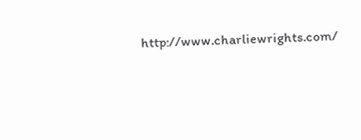http://www.charliewrights.com/